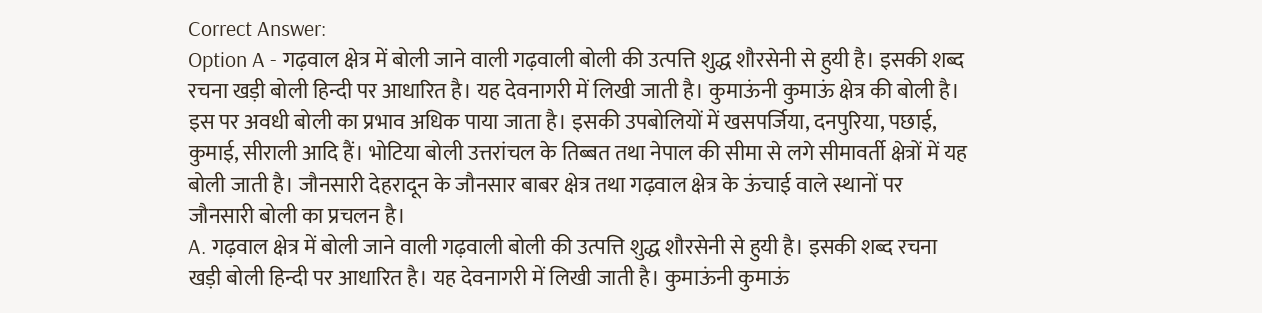Correct Answer:
Option A - गढ़वाल क्षेत्र में बोली जाने वाली गढ़वाली बोली की उत्पत्ति शुद्ध शौरसेनी से हुयी है। इसकी शब्द रचना खड़ी बोली हिन्दी पर आधारित है। यह देवनागरी में लिखी जाती है। कुमाऊंनी कुमाऊं क्षेत्र की बोली है। इस पर अवधी बोली का प्रभाव अधिक पाया जाता है। इसकी उपबोलियों में खसपर्जिया, दनपुरिया, पछाई, कुमाई, सीराली आदि हैं। भोटिया बोली उत्तरांचल के तिब्बत तथा नेपाल की सीमा से लगे सीमावर्ती क्षेत्रों में यह बोली जाती है। जौनसारी देहरादून के जौनसार बाबर क्षेत्र तथा गढ़वाल क्षेत्र के ऊंचाई वाले स्थानों पर जौनसारी बोली का प्रचलन है।
A. गढ़वाल क्षेत्र में बोली जाने वाली गढ़वाली बोली की उत्पत्ति शुद्ध शौरसेनी से हुयी है। इसकी शब्द रचना खड़ी बोली हिन्दी पर आधारित है। यह देवनागरी में लिखी जाती है। कुमाऊंनी कुमाऊं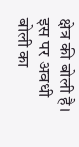क्षेत्र की बोली है। इस पर अवधी बोली का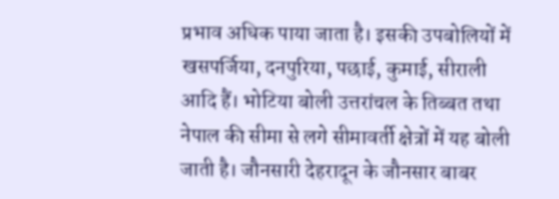प्रभाव अधिक पाया जाता है। इसकी उपबोलियों में खसपर्जिया, दनपुरिया, पछाई, कुमाई, सीराली आदि हैं। भोटिया बोली उत्तरांचल के तिब्बत तथा नेपाल की सीमा से लगे सीमावर्ती क्षेत्रों में यह बोली जाती है। जौनसारी देहरादून के जौनसार बाबर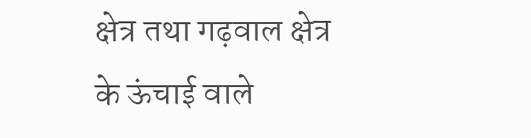क्षेत्र तथा गढ़वाल क्षेत्र के ऊंचाई वाले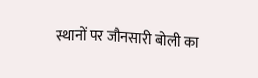स्थानों पर जौनसारी बोली का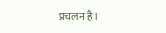प्रचलन है।